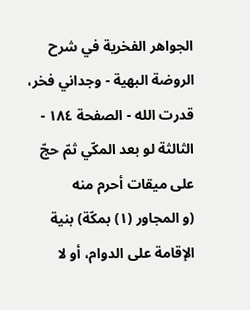الجواهر الفخرية في شرح الروضة البهية - وجداني فخر، قدرت الله - الصفحة ١٨٤ - الثالثة لو بعد المكّي ثمّ حجّ على ميقات أحرم منه
(و المجاور (١) بمكّة) بنية الإقامة على الدوام، أو لا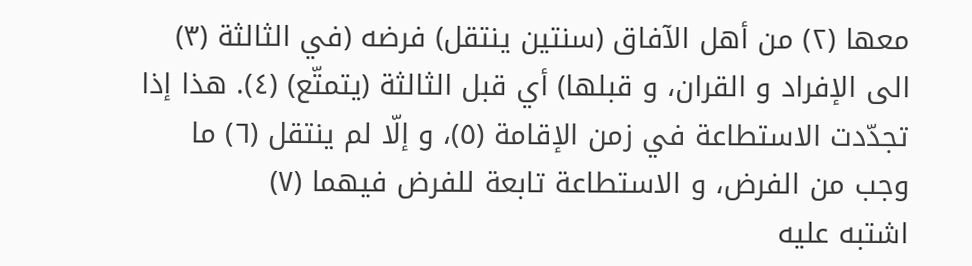معها (٢) من أهل الآفاق (سنتين ينتقل) فرضه (في الثالثة (٣) الى الإفراد و القران، و قبلها) أي قبل الثالثة (يتمتّع) (٤). هذا إذا تجدّدت الاستطاعة في زمن الإقامة (٥)، و إلّا لم ينتقل (٦) ما وجب من الفرض، و الاستطاعة تابعة للفرض فيهما (٧)
اشتبه عليه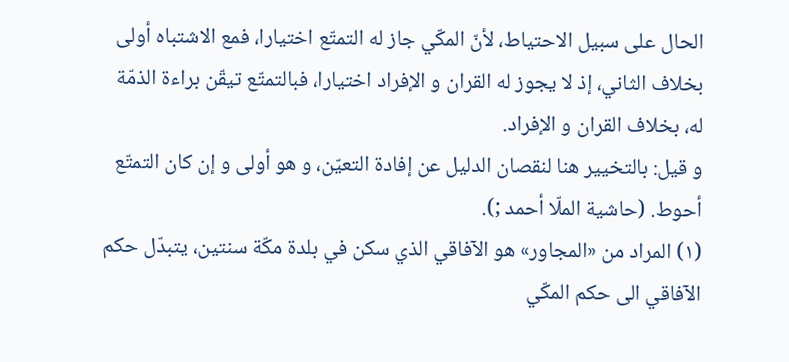الحال على سبيل الاحتياط، لأنّ المكّي جاز له التمتّع اختيارا، فمع الاشتباه أولى بخلاف الثاني، إذ لا يجوز له القران و الإفراد اختيارا، فبالتمتّع تيقّن براءة الذمّة له، بخلاف القران و الإفراد.
و قيل: بالتخيير هنا لنقصان الدليل عن إفادة التعيّن، و هو أولى و إن كان التمتّع أحوط. (حاشية الملّا أحمد ;).
(١) المراد من «المجاور» هو الآفاقي الذي سكن في بلدة مكّة سنتين، يتبدّل حكم الآفاقي الى حكم المكّي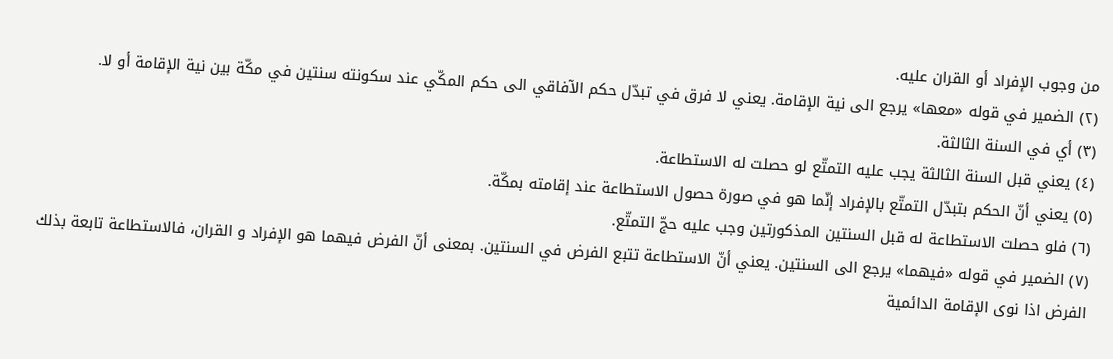من وجوب الإفراد أو القران عليه.
(٢) الضمير في قوله «معها» يرجع الى نية الإقامة. يعني لا فرق في تبدّل حكم الآفاقي الى حكم المكّي عند سكونته سنتين في مكّة بين نية الإقامة أو لا.
(٣) أي في السنة الثالثة.
(٤) يعني قبل السنة الثالثة يجب عليه التمتّع لو حصلت له الاستطاعة.
(٥) يعني أنّ الحكم بتبدّل التمتّع بالإفراد إنّما هو في صورة حصول الاستطاعة عند إقامته بمكّة.
(٦) فلو حصلت الاستطاعة له قبل السنتين المذكورتين وجب عليه حجّ التمتّع.
(٧) الضمير في قوله «فيهما» يرجع الى السنتين. يعني أنّ الاستطاعة تتبع الفرض في السنتين. بمعنى أنّ الفرض فيهما هو الإفراد و القران، فالاستطاعة تابعة بذلك الفرض اذا نوى الإقامة الدائمية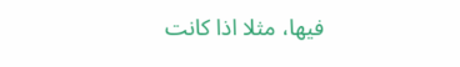فيها، مثلا اذا كانت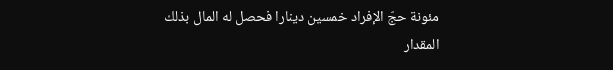مئونة حجّ الإفراد خمسين دينارا فحصل له المال بذلك المقدار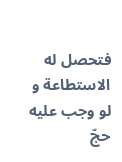فتحصل له الاستطاعة و لو وجب عليه حجّ